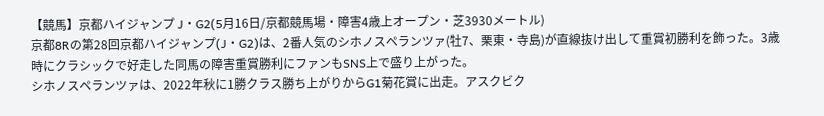【競馬】京都ハイジャンプ J・G2(5月16日/京都競馬場・障害4歳上オープン・芝3930メートル)
京都8Rの第28回京都ハイジャンプ(J・G2)は、2番人気のシホノスペランツァ(牡7、栗東・寺島)が直線抜け出して重賞初勝利を飾った。3歳時にクラシックで好走した同馬の障害重賞勝利にファンもSNS上で盛り上がった。
シホノスペランツァは、2022年秋に1勝クラス勝ち上がりからG1菊花賞に出走。アスクビク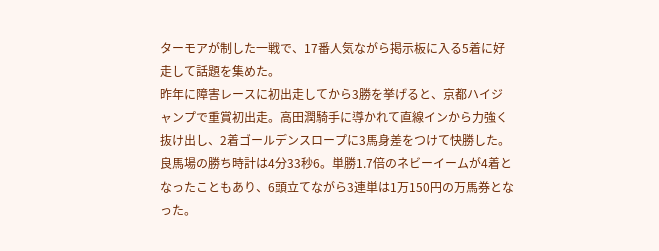ターモアが制した一戦で、17番人気ながら掲示板に入る5着に好走して話題を集めた。
昨年に障害レースに初出走してから3勝を挙げると、京都ハイジャンプで重賞初出走。高田潤騎手に導かれて直線インから力強く抜け出し、2着ゴールデンスロープに3馬身差をつけて快勝した。
良馬場の勝ち時計は4分33秒6。単勝1.7倍のネビーイームが4着となったこともあり、6頭立てながら3連単は1万150円の万馬券となった。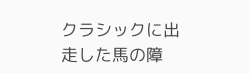クラシックに出走した馬の障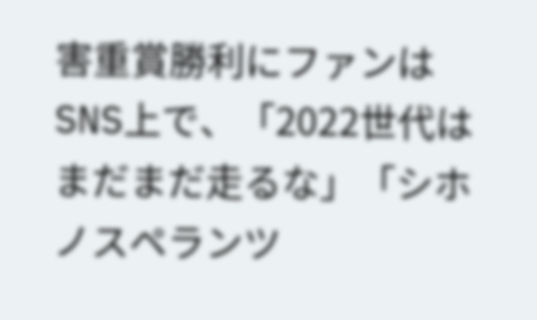害重賞勝利にファンはSNS上で、「2022世代はまだまだ走るな」「シホノスペランツ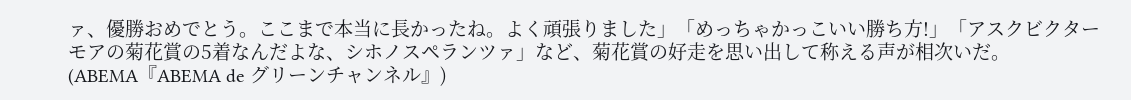ァ、優勝おめでとう。ここまで本当に長かったね。よく頑張りました」「めっちゃかっこいい勝ち方!」「アスクビクターモアの菊花賞の5着なんだよな、シホノスペランツァ」など、菊花賞の好走を思い出して称える声が相次いだ。
(ABEMA『ABEMA de グリーンチャンネル』)